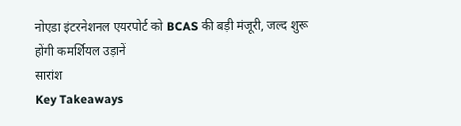नोएडा इंटरनेशनल एयरपोर्ट को BCAS की बड़ी मंजूरी, जल्द शुरू होंगी कमर्शियल उड़ानें
सारांश
Key Takeaways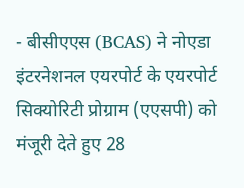- बीसीएएस (BCAS) ने नोएडा इंटरनेशनल एयरपोर्ट के एयरपोर्ट सिक्योरिटी प्रोग्राम (एएसपी) को मंजूरी देते हुए 28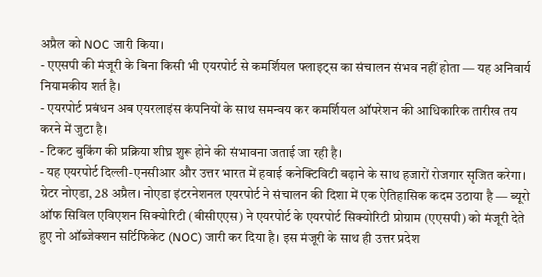अप्रैल को NOC जारी किया।
- एएसपी की मंजूरी के बिना किसी भी एयरपोर्ट से कमर्शियल फ्लाइट्स का संचालन संभव नहीं होता — यह अनिवार्य नियामकीय शर्त है।
- एयरपोर्ट प्रबंधन अब एयरलाइंस कंपनियों के साथ समन्वय कर कमर्शियल ऑपरेशन की आधिकारिक तारीख तय करने में जुटा है।
- टिकट बुकिंग की प्रक्रिया शीघ्र शुरू होने की संभावना जताई जा रही है।
- यह एयरपोर्ट दिल्ली-एनसीआर और उत्तर भारत में हवाई कनेक्टिविटी बढ़ाने के साथ हजारों रोजगार सृजित करेगा।
ग्रेटर नोएडा, 28 अप्रैल। नोएडा इंटरनेशनल एयरपोर्ट ने संचालन की दिशा में एक ऐतिहासिक कदम उठाया है — ब्यूरो ऑफ सिविल एविएशन सिक्योरिटी (बीसीएएस) ने एयरपोर्ट के एयरपोर्ट सिक्योरिटी प्रोग्राम (एएसपी) को मंजूरी देते हुए नो ऑब्जेक्शन सर्टिफिकेट (NOC) जारी कर दिया है। इस मंजूरी के साथ ही उत्तर प्रदेश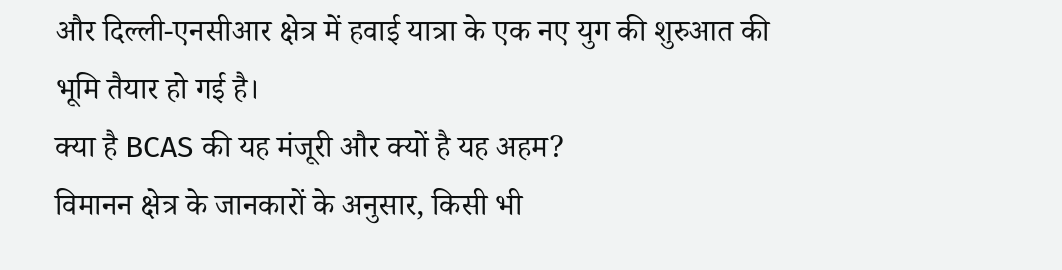और दिल्ली-एनसीआर क्षेत्र में हवाई यात्रा के एक नए युग की शुरुआत की भूमि तैयार हो गई है।
क्या है BCAS की यह मंजूरी और क्यों है यह अहम?
विमानन क्षेत्र के जानकारों के अनुसार, किसी भी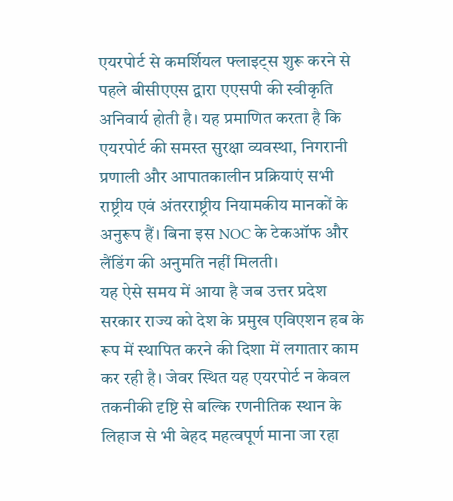एयरपोर्ट से कमर्शियल फ्लाइट्स शुरू करने से पहले बीसीएएस द्वारा एएसपी की स्वीकृति अनिवार्य होती है। यह प्रमाणित करता है कि एयरपोर्ट की समस्त सुरक्षा व्यवस्था, निगरानी प्रणाली और आपातकालीन प्रक्रियाएं सभी राष्ट्रीय एवं अंतरराष्ट्रीय नियामकीय मानकों के अनुरूप हैं। बिना इस NOC के टेकऑफ और लैंडिंग की अनुमति नहीं मिलती।
यह ऐसे समय में आया है जब उत्तर प्रदेश सरकार राज्य को देश के प्रमुख एविएशन हब के रूप में स्थापित करने की दिशा में लगातार काम कर रही है। जेवर स्थित यह एयरपोर्ट न केवल तकनीकी दृष्टि से बल्कि रणनीतिक स्थान के लिहाज से भी बेहद महत्वपूर्ण माना जा रहा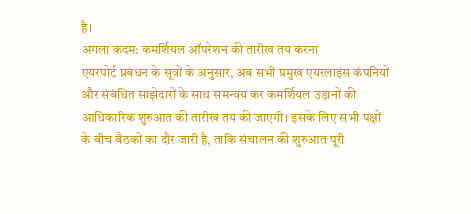है।
अगला कदम: कमर्शियल ऑपरेशन की तारीख तय करना
एयरपोर्ट प्रबंधन के सूत्रों के अनुसार, अब सभी प्रमुख एयरलाइंस कंपनियों और संबंधित साझेदारों के साथ समन्वय कर कमर्शियल उड़ानों की आधिकारिक शुरुआत की तारीख तय की जाएगी। इसके लिए सभी पक्षों के बीच बैठकों का दौर जारी है, ताकि संचालन की शुरुआत पूरी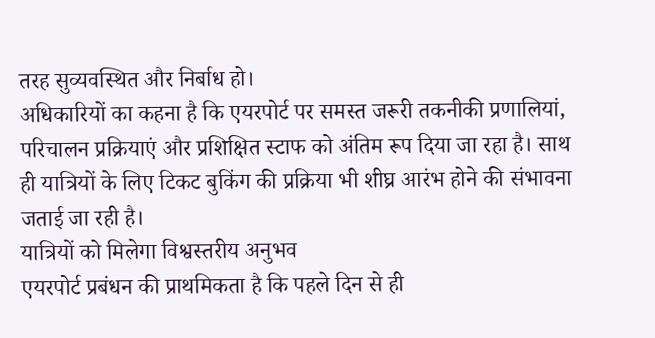तरह सुव्यवस्थित और निर्बाध हो।
अधिकारियों का कहना है कि एयरपोर्ट पर समस्त जरूरी तकनीकी प्रणालियां, परिचालन प्रक्रियाएं और प्रशिक्षित स्टाफ को अंतिम रूप दिया जा रहा है। साथ ही यात्रियों के लिए टिकट बुकिंग की प्रक्रिया भी शीघ्र आरंभ होने की संभावना जताई जा रही है।
यात्रियों को मिलेगा विश्वस्तरीय अनुभव
एयरपोर्ट प्रबंधन की प्राथमिकता है कि पहले दिन से ही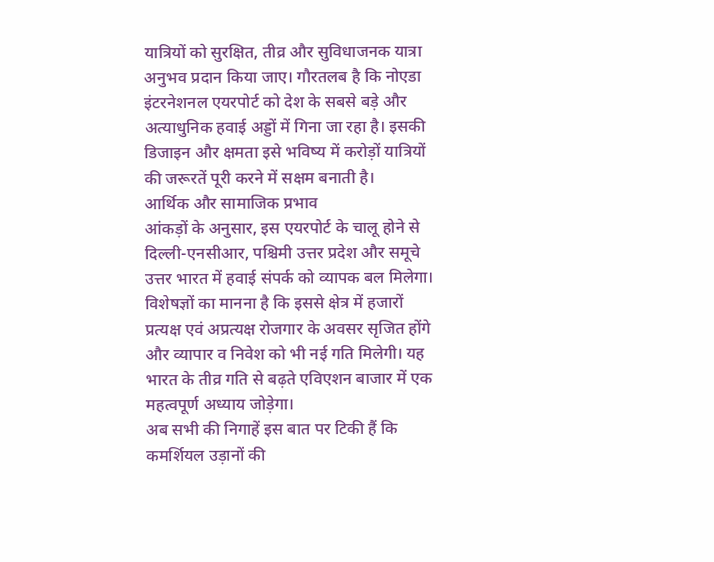यात्रियों को सुरक्षित, तीव्र और सुविधाजनक यात्रा अनुभव प्रदान किया जाए। गौरतलब है कि नोएडा इंटरनेशनल एयरपोर्ट को देश के सबसे बड़े और अत्याधुनिक हवाई अड्डों में गिना जा रहा है। इसकी डिजाइन और क्षमता इसे भविष्य में करोड़ों यात्रियों की जरूरतें पूरी करने में सक्षम बनाती है।
आर्थिक और सामाजिक प्रभाव
आंकड़ों के अनुसार, इस एयरपोर्ट के चालू होने से दिल्ली-एनसीआर, पश्चिमी उत्तर प्रदेश और समूचे उत्तर भारत में हवाई संपर्क को व्यापक बल मिलेगा। विशेषज्ञों का मानना है कि इससे क्षेत्र में हजारों प्रत्यक्ष एवं अप्रत्यक्ष रोजगार के अवसर सृजित होंगे और व्यापार व निवेश को भी नई गति मिलेगी। यह भारत के तीव्र गति से बढ़ते एविएशन बाजार में एक महत्वपूर्ण अध्याय जोड़ेगा।
अब सभी की निगाहें इस बात पर टिकी हैं कि कमर्शियल उड़ानों की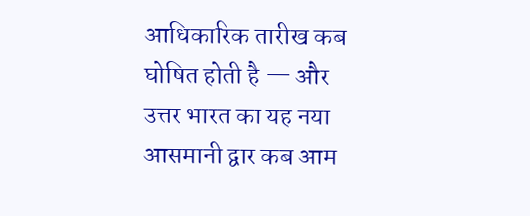आधिकारिक तारीख कब घोषित होती है — और उत्तर भारत का यह नया आसमानी द्वार कब आम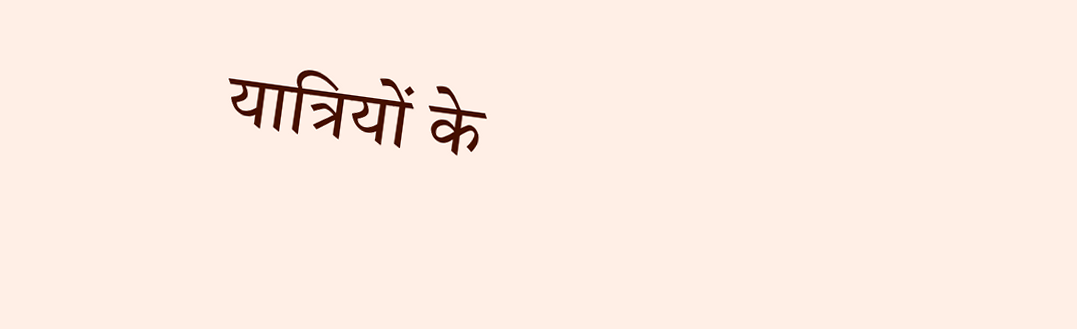यात्रियों के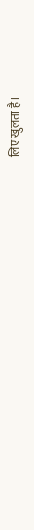लिए खुलता है।